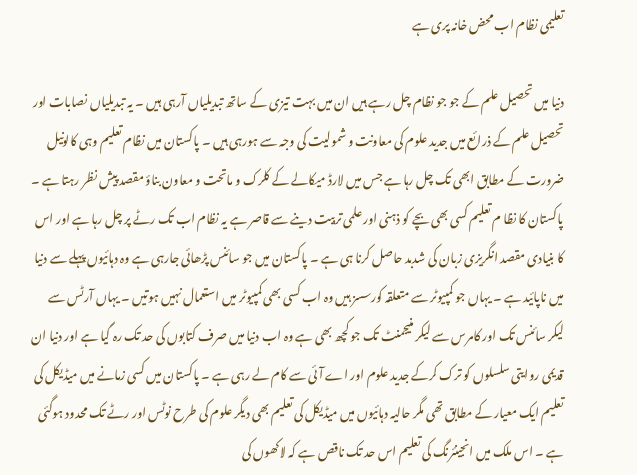تعلیمی نظام اب محض خانہ پری ہے

دنیا میں تحصیل علم کے جو جو نظام چل رہے ہیں ان میں بہت تیزی کے ساتھ تبدیلیاں آرہی ہیں ۔ یہ تبدیلیاں نصابات اور تحصیل علم کے ذرائع میں جدید علوم کی معاونت و شمولیت کی وجہ سے ہورہی ہیں ۔ پاکستان میں نظام تعلیم وہی کالونیل ضرورت کے مطابق ابھی تک چل رہا ہے جس میں لارڈ میکالے کے کلرک و ماتحت و معاون بناؤ مقصد پیش نظر رہتا ہے ۔ پاکستان کا نظا م تعلیم کسی بھی بچے کو ذہنی اور علمی تربیت دینے سے قاصر ہے یہ نظام اب تک رٹے پر چل رہا ہے اور اس کا بنیادی مقصد انگریزی زبان کی شدبد حاصل کرنا ہی ہے ۔ پاکستان میں جو سائنس پڑھائی جارہی ہے وہ دہائیوں پہلے سے دنیا میں ناپائید ہے ۔ یہاں جو کمپیوٹر سے متعلقہ کورسسز ہیں وہ اب کسی بھی کمپیوٹر میں استعمال نہیں ہوتیں ۔ یہاں آرٹس سے لیکر سائنس تک اور کامرس سے لیکر منیجمنٹ تک جو کچھ بھی ہے وہ اب دنیا میں صرف کتابوں کی حد تک رہ گیا ہے اور دنیا ان قدیمی روایتی سلسلوں کو ترک کرکے جدید علوم اور اے آئی سے کام لے رہی ہے ۔ پاکستان میں کسی زمانے میں میڈیکل کی تعلیم ایک معیار کے مطابق تھی مگر حالیہ دہائیوں میں میڈیکل کی تعلیم بھی دیگر علوم کی طرح نوٹس اور رٹے تک محدود ہوگئی ہے ۔ اس ملک میں انجینئرنگ کی تعلیم اس حد تک ناقص ہے کہ لاکھوں کی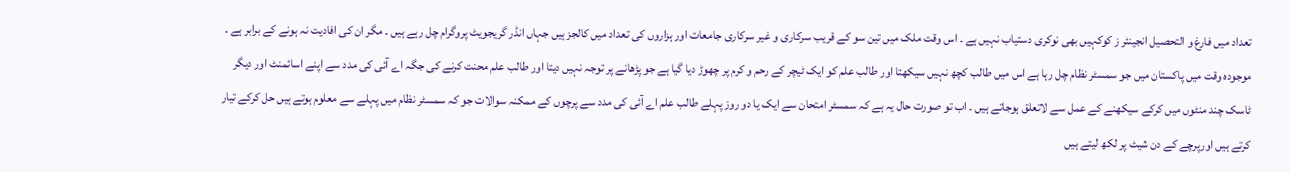تعداد میں فارغ و التحصیل انجینئر ز کوکہیں بھی نوکری دستیاب نہیں ہے ۔ اس وقت ملک میں تین سو کے قریب سرکاری و غیر سرکاری جامعات اور ہزاروں کی تعداد میں کالجز ہیں جہاں انڈر گریجویٹ پروگرام چل رہے ہیں ۔ مگر ان کی افادیت نہ ہونے کے برابر ہے ۔ موجودہ وقت میں پاکستان میں جو سمسٹر نظام چل رہا ہے اس میں طالب کچھ نہیں سیکھتا اور طالب علم کو ایک ٹیچر کے رحم و کرم پر چھوڑ دیا گیا ہے جو پڑھانے پر توجہ نہیں دیتا اور طالب علم محنت کرنے کی جگہ اے آئی کی مدد سے اپنے اسائمنٹ اور دیگر ٹاسک چند منٹوں میں کرکے سیکھنے کے عمل سے لاتعلق ہوجاتے ہیں ۔ اب تو صورت حال یہ ہے کہ سمسٹر امتحان سے ایک یا دو روز پہلے طالب علم اے آئی کی مدد سے پرچوں کے ممکنہ سوالات جو کہ سمسٹر نظام میں پہلے سے معلوم ہوتے ہیں حل کرکے تیار کرتے ہیں اورپرچے کے دن شیٹ پر لکھ لیتے ہیں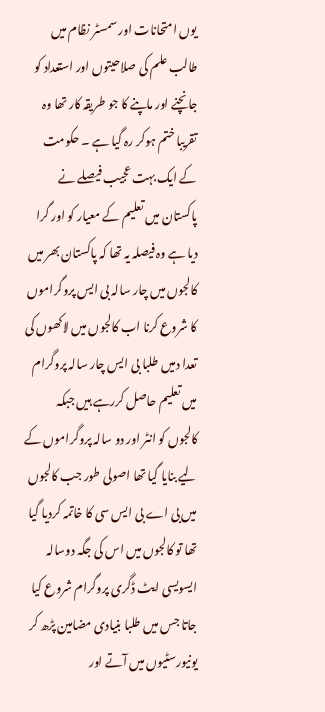یوں امتحانات اور سمسٹر نظام میں طالب علم کی صلاحیتوں اور استعداد کو جانچنے اور ماپنے کا جو طریقہ کار تھا وہ تقریبا ختم ہوکر رہ گیا ہے ۔ حکومت کے ایک بہت عجیب فیصلے نے پاکستان میں تعلیم کے معیار کو اور گرا دیا ہے وہ فیصلہ یہ تھا کہ پاکستان بھر میں کالجوں میں چار سالہ بی ایس پروگراموں کا شروع کرنا اب کالجوں میں لاکھوں کی تعدا دمیں طلبا بی ایس چار سالہ پروگرام میں تعلیم حاصل کررہے ہیں جبکہ کالجوں کو انٹر اور دو سالہ پروگراموں کے لیے بنایا گیا تھا اصولی طور جب کالجوں میں بی اے بی ایس سی کا خاتمہ کردیا گیا تھا تو کالجوں میں اس کی جگہ دوسالہ ایسویسی ایٹ ڈگری پروگرام شروع کیا جاتا جس میں طلبا بنیادی مضامین پڑھ کر یونیورسٹیوں میں آتے اور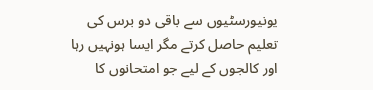یونیورسٹیوں سے باقی دو برس کی تعلیم حاصل کرتے مگر ایسا ہونہیں رہا اور کالجوں کے لیے جو امتحانوں کا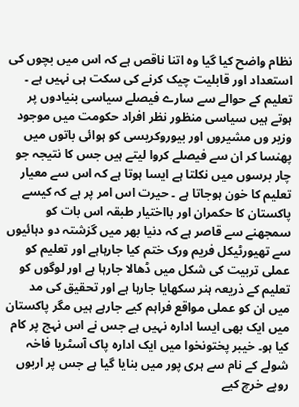نظام واضح کیا گیا وہ اتنا ناقص ہے کہ اس میں بچوں کی استعداد اور قابلیت چیک کرنے کی سکت ہی نہیں ہے ۔ تعلیم کے حوالے سے سارے فیصلے سیاسی بنیادوں پر ہوتے ہیں سیاسی منظور نظر افراد حکومت میں موجود وزیر وں مشیروں اور بیوروکریسی کو ہوائی باتوں میں پھنسا کر ان سے فیصلے کروا لیتے ہیں جس کا نتیجہ جو چار برسوں میں نکلتا ہے ایسا ہوتا ہے کہ اس سے معیار تعلیم کا خون ہوجاتا ہے ۔ حیرت اس امر پر ہے کہ کیسے پاکستان کا حکمران اور بااختیار طبقہ اس بات کو سمجھنے سے قاصر ہے کہ دنیا بھر میں گزشتہ دو دہائیوں سے تھیورٹیکل فریم ورک ختم کیا جارہاہے اور تعلیم کو عملی تربیت کی شکل میں ڈھالا جارہا ہے اور لوگوں کو تعلیم کے ذریعہ ہنر سکھایا جارہا ہے اور تحقیق کی مد میں ان کو عملی مواقع فراہم کیے جارہے ہیں مگر پاکستان میں ایک بھی ایسا ادارہ نہیں ہے جس نے اس نہج پر کام کیا ہو۔ خیبر پختونخوا میں ایک ادارہ پاک آسٹریا فاخہ شولے کے نام سے ہری پور میں بنایا گیا ہے جس پر اربوں روپے خرچ کیے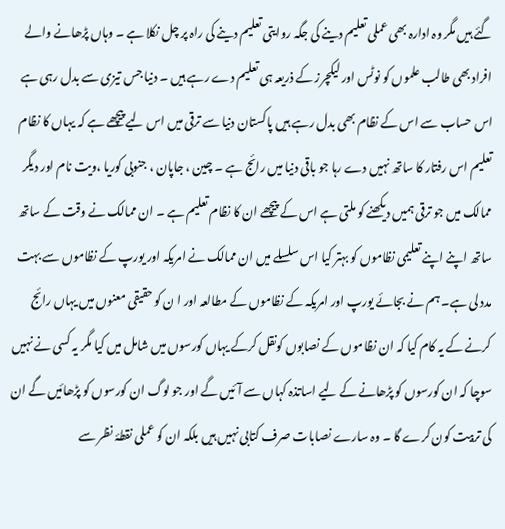گئے ہیں مگر وہ ادارہ بھی عملی تعلیم دینے کی جگہ روایتی تعلیم دینے کی راہ پر چل نکلا ہے ۔ وہاں پڑھانے والے افراد بھی طالب علموں کو نوٹس اور لیکچرز کے ذریعہ ہی تعلیم دے رہے ہیں ۔ دنیا جس تیزی سے بدل رہی ہے اس حساب سے اس کے نظام بھی بدل رہے ہیں پاکستان دنیا سے ترقی میں اس لیے پیچھے ہے کہ یہاں کا نظام تعلیم اس رفتار کا ساتھ نہیں دے رہا جو باقی دنیا میں رائج ہے ۔ چین ، جاپان ، جنوبی کوریا ،ویت نام اور دیگر ممالک میں جو ترقی ہمیں دیکھنے کو ملتی ہے اس کے پیچھے ان کا نظام تعلیم ہے ۔ ان ممالک نے وقت کے ساتھ ساتھ اپنے اپنے تعلیمی نظاموں کو بہتر کیا اس سلسلے میں ان ممالک نے امریکہ اور یورپ کے نظاموں سے بہت مدد لی ہے۔ ہم نے بجائے یورپ اور امریکہ کے نظاموں کے مطالعہ اور ا ن کو حقیقی معنوں میں یہاں رائج کرنے کے یہ کام کیا کہ ان نظاموں کے نصابوں کونقل کرکے یہاں کورسوں میں شامل میں کیا مگر یہ کسی نے نہیں سوچا کہ ان کورسوں کو پڑھانے کے لیے اساتذہ کہاں سے آئیں گے اور جو لوگ ان کورسوں کو پڑھائیں گے ان کی تربیت کون کرے گا ۔ وہ سارے نصابات صرف کتابی نہیں ہیں بلکہ ان کو عملی نقطۂ نظر سے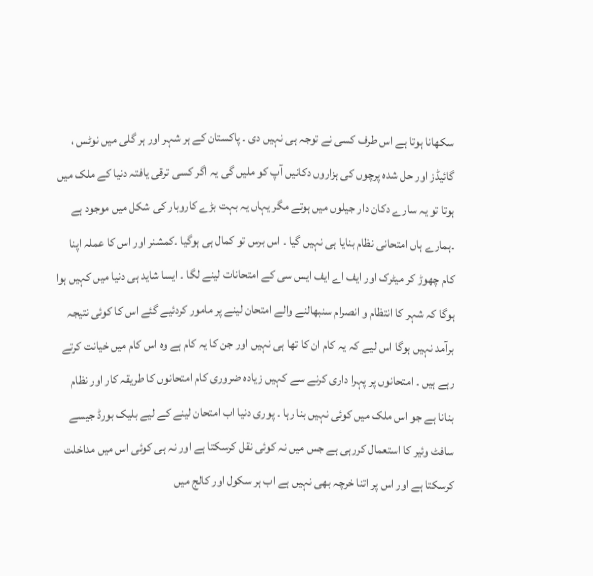سکھانا ہوتا ہے اس طرف کسی نے توجہ ہی نہیں دی ۔ پاکستان کے ہر شہر اور ہر گلی میں نوٹس ، گائیڈز اور حل شدہ پرچوں کی ہزاروں دکانیں آپ کو ملیں گی یہ اگر کسی ترقی یافتہ دنیا کے ملک میں ہوتا تو یہ سارے دکان دار جیلوں میں ہوتے مگر یہاں یہ بہت بڑے کاروبار کی شکل میں موجود ہے ۔ہمارے ہاں امتحانی نظام بنایا ہی نہیں گیا ۔ اس برس تو کمال ہی ہوگیا ۔کمشنر اور اس کا عملہ اپنا کام چھوڑ کر میٹرک اور ایف اے ایف ایس سی کے امتحانات لینے لگا ۔ ایسا شاید ہی دنیا میں کہیں ہوا ہوگا کہ شہر کا انتظام و انصرام سنبھالنے والے امتحان لینے پر مامور کردئیے گئے اس کا کوئی نتیجہ برآمد نہیں ہوگا اس لیے کہ یہ کام ان کا تھا ہی نہیں اور جن کا یہ کام ہے وہ اس کام میں خیانت کرتے رہے ہیں ۔ امتحانوں پر پہرا داری کرنے سے کہیں زیادہ ضروری کام امتحانوں کا طریقہ کار اور نظام بنانا ہے جو اس ملک میں کوئی نہیں بنا رہا ۔ پوری دنیا اب امتحان لینے کے لیے بلیک بورڈ جیسے سافٹ وئیر کا استعمال کررہی ہے جس میں نہ کوئی نقل کرسکتا ہے اور نہ ہی کوئی اس میں مداخلت کرسکتا ہے اور اس پر اتنا خرچہ بھی نہیں ہے اب ہر سکول اور کالج میں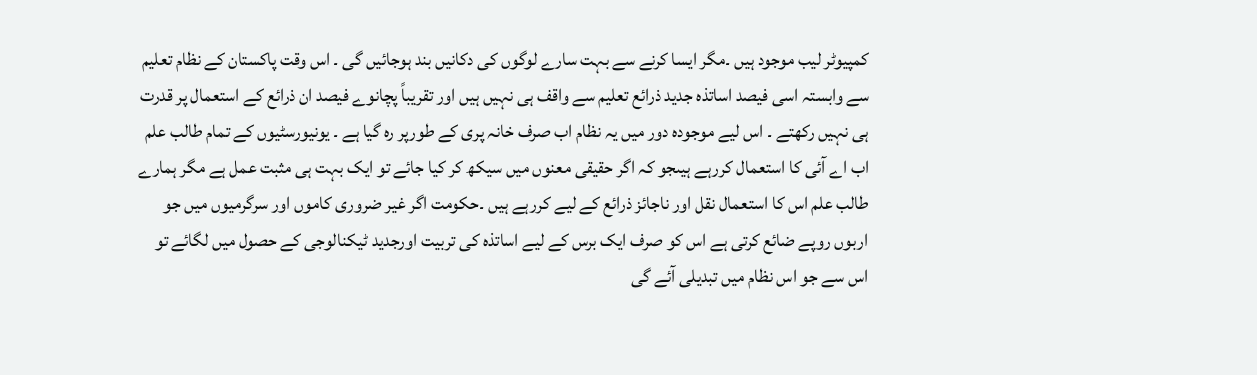کمپیوٹر لیب موجود ہیں ۔مگر ایسا کرنے سے بہت سارے لوگوں کی دکانیں بند ہوجائیں گی ۔ اس وقت پاکستان کے نظام تعلیم سے وابستہ اسی فیصد اساتذہ جدید ذرائع تعلیم سے واقف ہی نہیں ہیں اور تقریباً پچانوے فیصد ان ذرائع کے استعمال پر قدرت ہی نہیں رکھتے ۔ اس لیے موجودہ دور میں یہ نظام اب صرف خانہ پری کے طورپر رہ گیا ہے ۔ یونیورسٹیوں کے تمام طالب علم اب اے آئی کا استعمال کررہے ہیںجو کہ اگر حقیقی معنوں میں سیکھ کر کیا جائے تو ایک بہت ہی مثبت عمل ہے مگر ہمارے طالب علم اس کا استعمال نقل اور ناجائز ذرائع کے لیے کررہے ہیں ۔حکومت اگر غیر ضروری کاموں اور سرگرمیوں میں جو اربوں روپے ضائع کرتی ہے اس کو صرف ایک برس کے لیے اساتذہ کی تربیت اورجدید ٹیکنالوجی کے حصول میں لگائے تو اس سے جو اس نظام میں تبدیلی آئے گی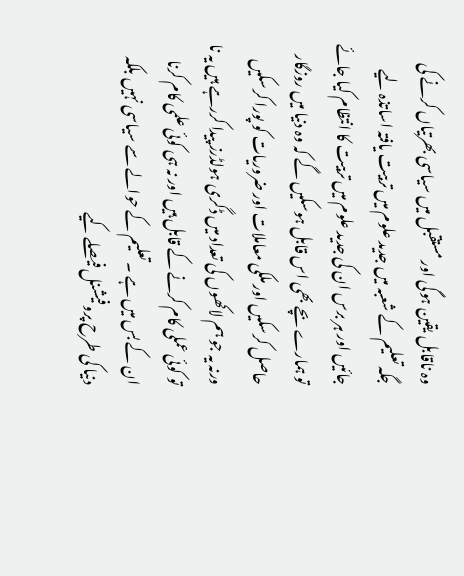وہ ناقابل یقین ہوگی اور مستقبل میں سیاسی بھرتیاں کرنے کی جگہ تعلیم کے شعبہ میں جدید علوم میں تربیت یافتہ اساتذہ لیے جائیں اور ہر برس ان کی جدید علوم میں تربیت کا انتظام کیا جائے تو ہمارے بچے بھی اس قابل ہوسکیں گے کہ وہ دنیا میں روزگار حاصل کرسکیں اور ملکی معاملات اور ضروریات کو پورا کرسکیں ورنہ یہ جو ہم لاکھوں کی تعداد میں ڈگری ہولڈرز پیدا کررہے ہیں یہ نا تو کوئی عملی کام کرنے کے قابل ہیں اور نہ ہی کوئی علمی کام کرنا ان کے بس میں ہے ۔ تعلیم کے حوالے سے سیاسی نہیں بلکہ دنیا کی طرح پروفیشنل فیصلے کیے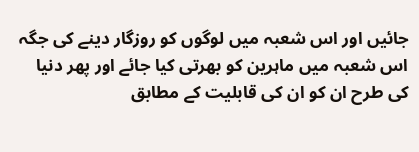جائیں اور اس شعبہ میں لوگوں کو روزگار دینے کی جگہ اس شعبہ میں ماہرین کو بھرتی کیا جائے اور پھر دنیا کی طرح ان کو ان کی قابلیت کے مطابق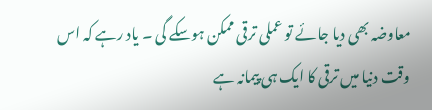معاوضہ بھی دیا جائے تو عملی ترقی ممکن ہوسکے گی ۔ یاد رہے کہ اس وقت دنیا میں ترقی کا ایک ہی پیمانہ ہے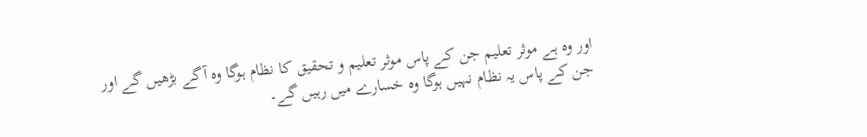اور وہ ہے موثر تعلیم جن کے پاس موثر تعلیم و تحقیق کا نظام ہوگا وہ آگے بڑھیں گے اور جن کے پاس یہ نظام نہیں ہوگا وہ خسارے میں رہیں گے۔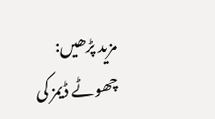مزید پڑھیں:  چھوٹے ڈیمز کی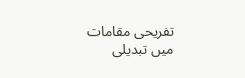تفریحی مقامات میں تبدیلی